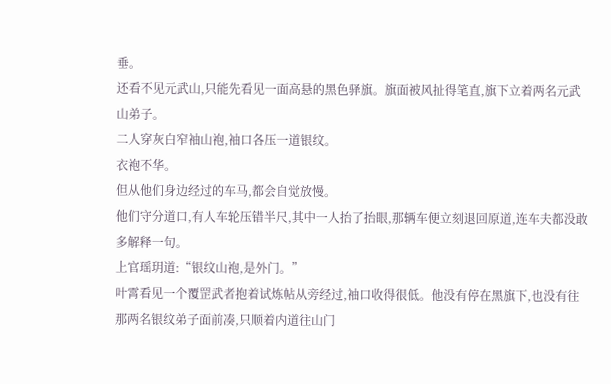垂。
还看不见元武山,只能先看见一面高悬的黑色驿旗。旗面被风扯得笔直,旗下立着两名元武山弟子。
二人穿灰白窄袖山袍,袖口各压一道银纹。
衣袍不华。
但从他们身边经过的车马,都会自觉放慢。
他们守分道口,有人车轮压错半尺,其中一人抬了抬眼,那辆车便立刻退回原道,连车夫都没敢多解释一句。
上官瑶玥道:“银纹山袍,是外门。”
叶霄看见一个覆罡武者抱着试炼帖从旁经过,袖口收得很低。他没有停在黑旗下,也没有往那两名银纹弟子面前凑,只顺着内道往山门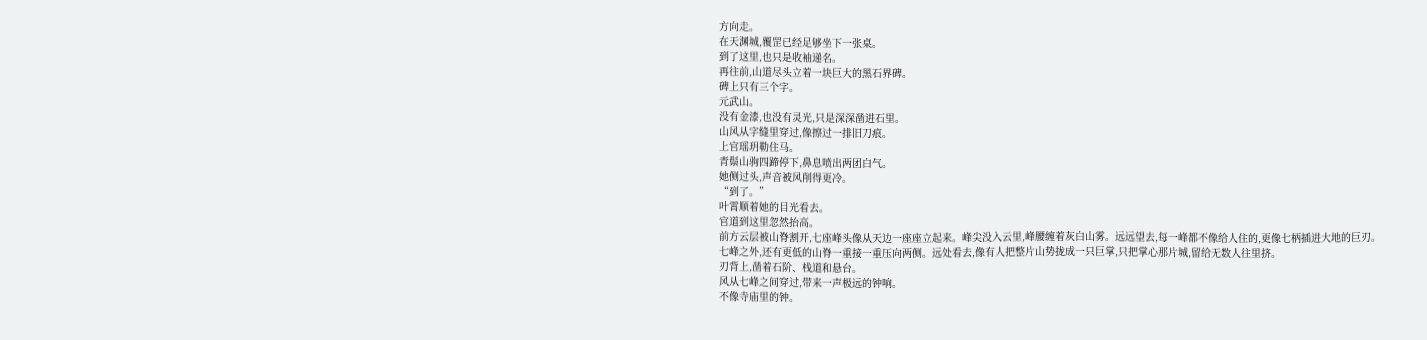方向走。
在天渊城,覆罡已经足够坐下一张桌。
到了这里,也只是收袖递名。
再往前,山道尽头立着一块巨大的黑石界碑。
碑上只有三个字。
元武山。
没有金漆,也没有灵光,只是深深凿进石里。
山风从字缝里穿过,像擦过一排旧刀痕。
上官瑶玥勒住马。
青鬃山驹四蹄停下,鼻息喷出两团白气。
她侧过头,声音被风削得更冷。
“到了。”
叶霄顺着她的目光看去。
官道到这里忽然抬高。
前方云层被山脊割开,七座峰头像从天边一座座立起来。峰尖没入云里,峰腰缠着灰白山雾。远远望去,每一峰都不像给人住的,更像七柄插进大地的巨刃。
七峰之外,还有更低的山脊一重接一重压向两侧。远处看去,像有人把整片山势拢成一只巨掌,只把掌心那片城,留给无数人往里挤。
刃背上,凿着石阶、栈道和悬台。
风从七峰之间穿过,带来一声极远的钟响。
不像寺庙里的钟。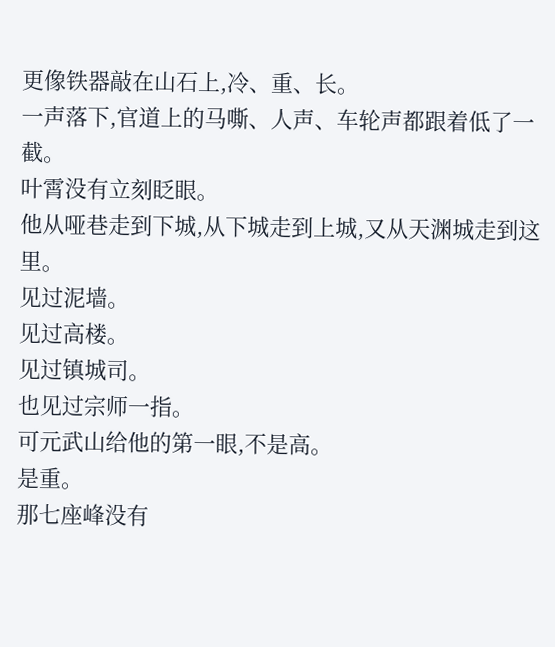更像铁器敲在山石上,冷、重、长。
一声落下,官道上的马嘶、人声、车轮声都跟着低了一截。
叶霄没有立刻眨眼。
他从哑巷走到下城,从下城走到上城,又从天渊城走到这里。
见过泥墙。
见过高楼。
见过镇城司。
也见过宗师一指。
可元武山给他的第一眼,不是高。
是重。
那七座峰没有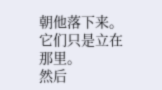朝他落下来。
它们只是立在那里。
然后